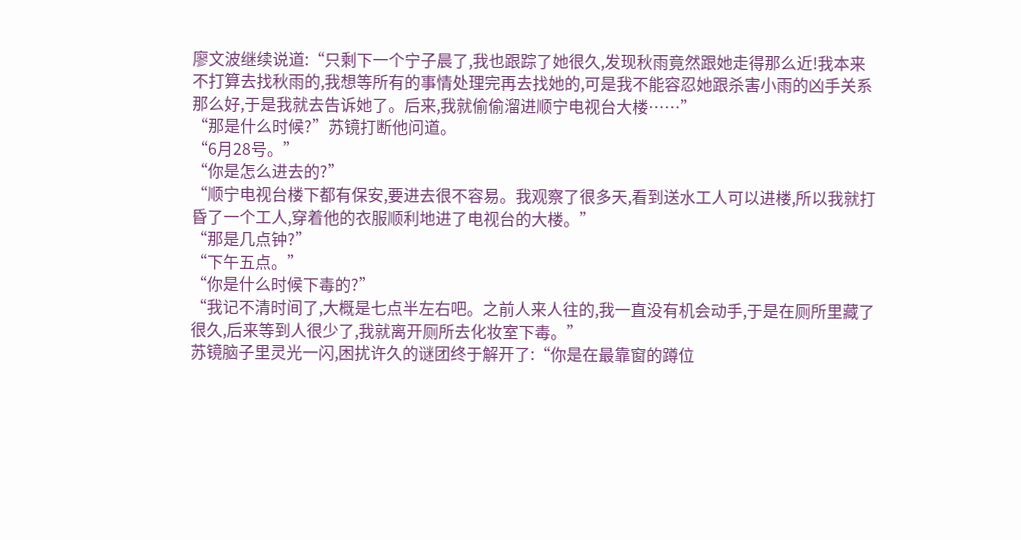廖文波继续说道:“只剩下一个宁子晨了,我也跟踪了她很久,发现秋雨竟然跟她走得那么近!我本来不打算去找秋雨的,我想等所有的事情处理完再去找她的,可是我不能容忍她跟杀害小雨的凶手关系那么好,于是我就去告诉她了。后来,我就偷偷溜进顺宁电视台大楼……”
“那是什么时候?”苏镜打断他问道。
“6月28号。”
“你是怎么进去的?”
“顺宁电视台楼下都有保安,要进去很不容易。我观察了很多天,看到送水工人可以进楼,所以我就打昏了一个工人,穿着他的衣服顺利地进了电视台的大楼。”
“那是几点钟?”
“下午五点。”
“你是什么时候下毒的?”
“我记不清时间了,大概是七点半左右吧。之前人来人往的,我一直没有机会动手,于是在厕所里藏了很久,后来等到人很少了,我就离开厕所去化妆室下毒。”
苏镜脑子里灵光一闪,困扰许久的谜团终于解开了:“你是在最靠窗的蹲位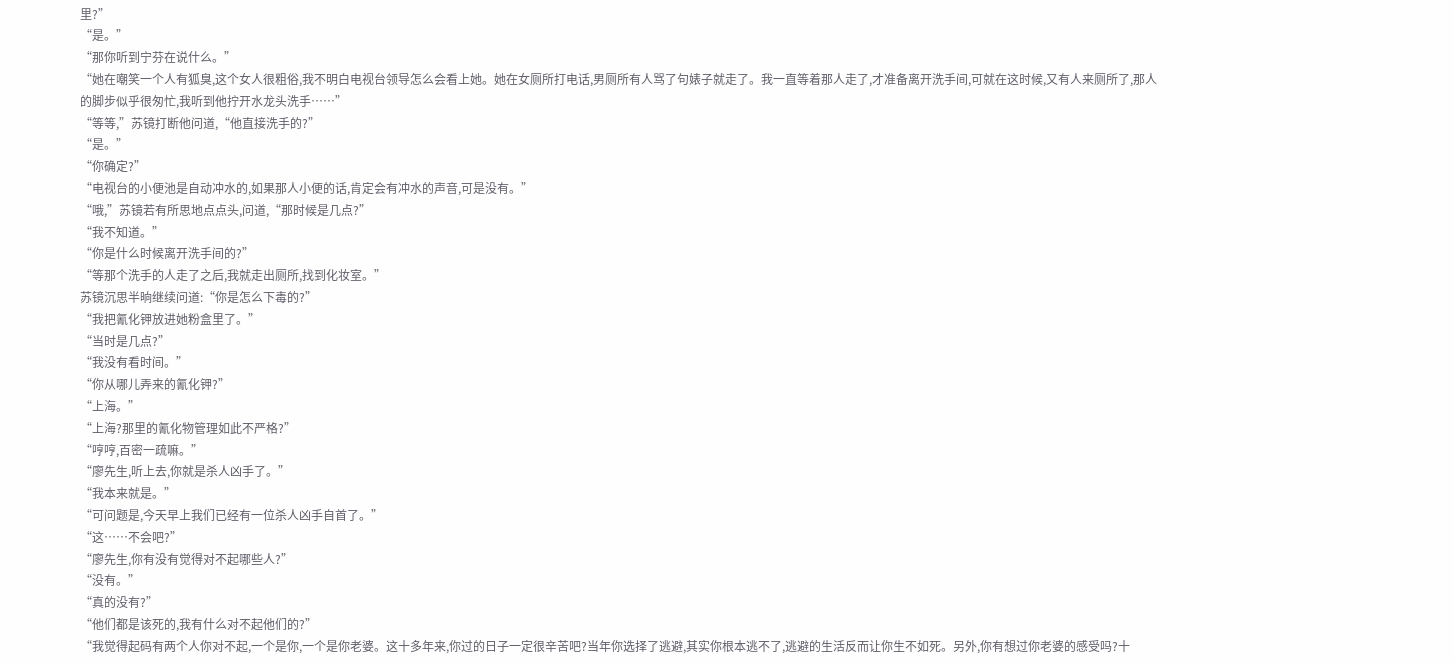里?”
“是。”
“那你听到宁芬在说什么。”
“她在嘲笑一个人有狐臭,这个女人很粗俗,我不明白电视台领导怎么会看上她。她在女厕所打电话,男厕所有人骂了句婊子就走了。我一直等着那人走了,才准备离开洗手间,可就在这时候,又有人来厕所了,那人的脚步似乎很匆忙,我听到他拧开水龙头洗手……”
“等等,”苏镜打断他问道,“他直接洗手的?”
“是。”
“你确定?”
“电视台的小便池是自动冲水的,如果那人小便的话,肯定会有冲水的声音,可是没有。”
“哦,”苏镜若有所思地点点头,问道,“那时候是几点?”
“我不知道。”
“你是什么时候离开洗手间的?”
“等那个洗手的人走了之后,我就走出厕所,找到化妆室。”
苏镜沉思半晌继续问道:“你是怎么下毒的?”
“我把氰化钾放进她粉盒里了。”
“当时是几点?”
“我没有看时间。”
“你从哪儿弄来的氰化钾?”
“上海。”
“上海?那里的氰化物管理如此不严格?”
“哼哼,百密一疏嘛。”
“廖先生,听上去,你就是杀人凶手了。”
“我本来就是。”
“可问题是,今天早上我们已经有一位杀人凶手自首了。”
“这……不会吧?”
“廖先生,你有没有觉得对不起哪些人?”
“没有。”
“真的没有?”
“他们都是该死的,我有什么对不起他们的?”
“我觉得起码有两个人你对不起,一个是你,一个是你老婆。这十多年来,你过的日子一定很辛苦吧?当年你选择了逃避,其实你根本逃不了,逃避的生活反而让你生不如死。另外,你有想过你老婆的感受吗?十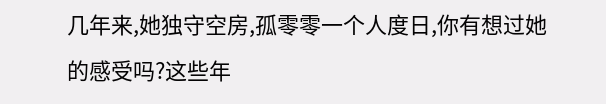几年来,她独守空房,孤零零一个人度日,你有想过她的感受吗?这些年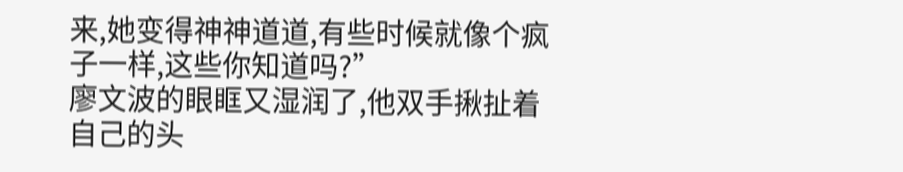来,她变得神神道道,有些时候就像个疯子一样,这些你知道吗?”
廖文波的眼眶又湿润了,他双手揪扯着自己的头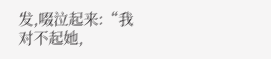发,啜泣起来:“我对不起她,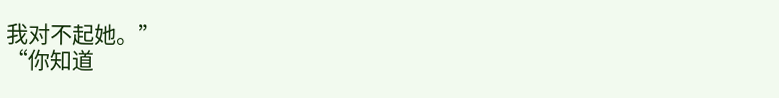我对不起她。”
“你知道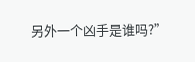另外一个凶手是谁吗?”